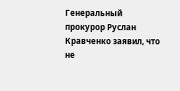Генеральный прокурор Руслан Кравченко заявил, что не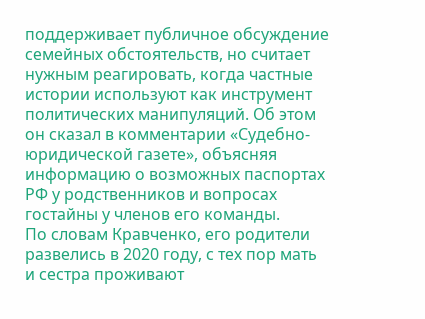поддерживает публичное обсуждение семейных обстоятельств, но считает нужным реагировать, когда частные истории используют как инструмент политических манипуляций. Об этом он сказал в комментарии «Судебно-юридической газете», объясняя информацию о возможных паспортах РФ у родственников и вопросах гостайны у членов его команды.
По словам Кравченко, его родители развелись в 2020 году, с тех пор мать и сестра проживают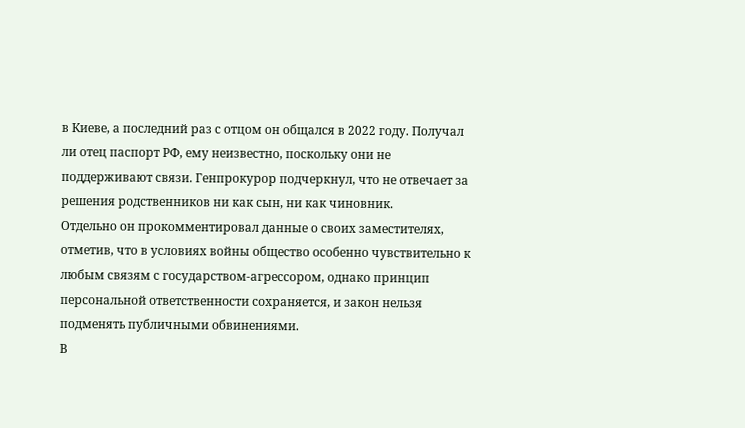в Киеве, а последний раз с отцом он общался в 2022 году. Получал ли отец паспорт РФ, ему неизвестно, поскольку они не поддерживают связи. Генпрокурор подчеркнул, что не отвечает за решения родственников ни как сын, ни как чиновник.
Отдельно он прокомментировал данные о своих заместителях, отметив, что в условиях войны общество особенно чувствительно к любым связям с государством-агрессором, однако принцип персональной ответственности сохраняется, и закон нельзя подменять публичными обвинениями.
В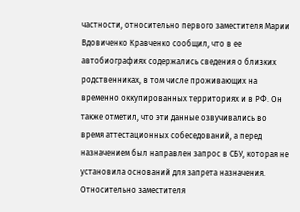частности, относительно первого заместителя Марии Вдовиченко Кравченко сообщил, что в ее автобиографиях содержались сведения о близких родственниках, в том числе проживающих на временно оккупированных территориях и в РФ. Он также отметил, что эти данные озвучивались во время аттестационных собеседований, а перед назначением был направлен запрос в СБУ, которая не установила оснований для запрета назначения.
Относительно заместителя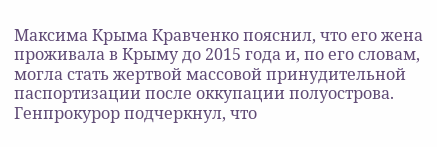Максима Крыма Кравченко пояснил, что его жена проживала в Крыму до 2015 года и, по его словам, могла стать жертвой массовой принудительной паспортизации после оккупации полуострова. Генпрокурор подчеркнул, что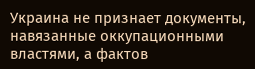Украина не признает документы, навязанные оккупационными властями, а фактов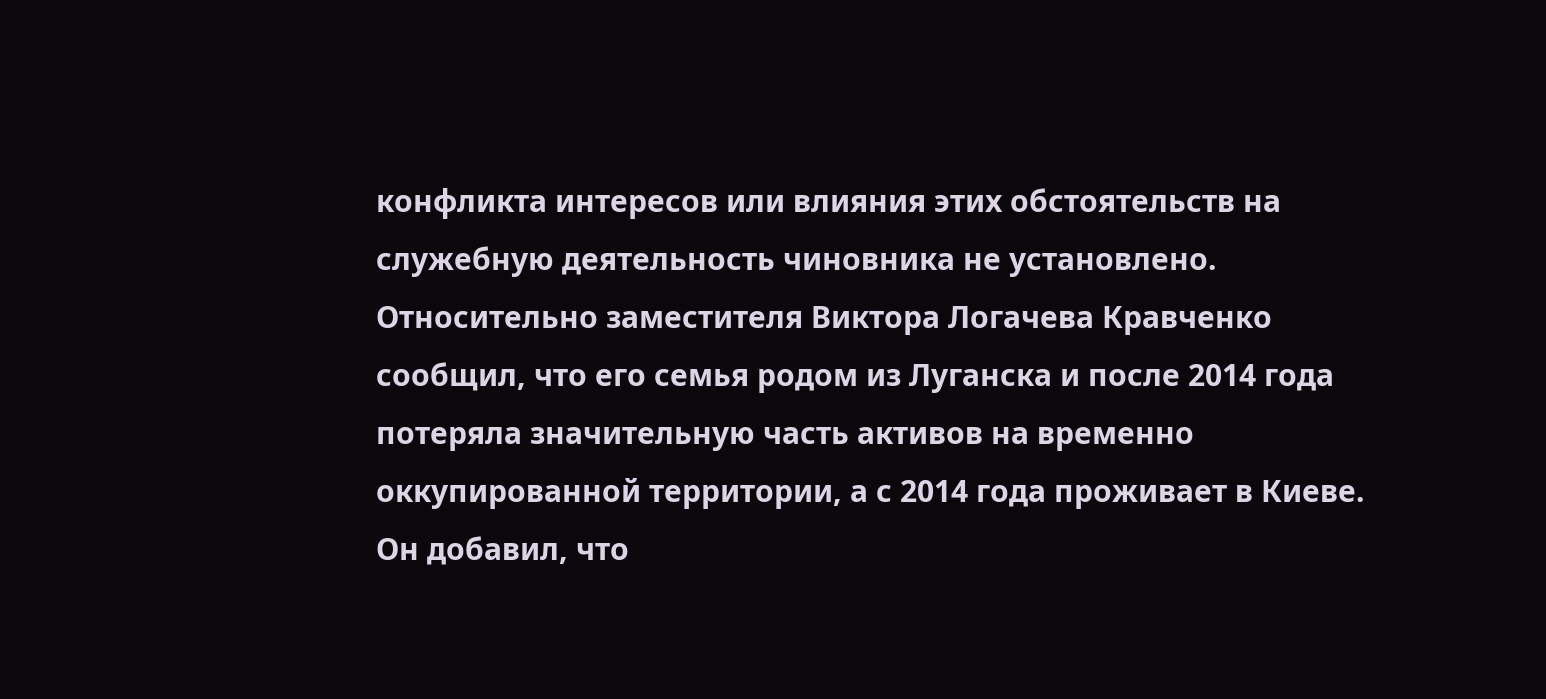конфликта интересов или влияния этих обстоятельств на служебную деятельность чиновника не установлено.
Относительно заместителя Виктора Логачева Кравченко сообщил, что его семья родом из Луганска и после 2014 года потеряла значительную часть активов на временно оккупированной территории, а с 2014 года проживает в Киеве. Он добавил, что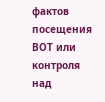фактов посещения ВОТ или контроля над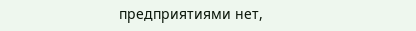предприятиями нет,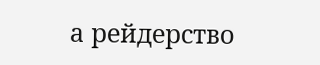а рейдерство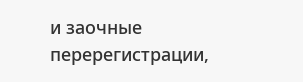и заочные перерегистрации,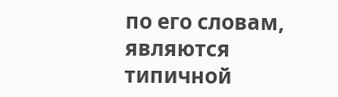по его словам, являются типичной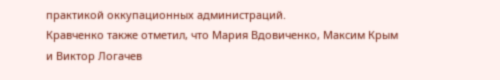практикой оккупационных администраций.
Кравченко также отметил, что Мария Вдовиченко, Максим Крым и Виктор Логачев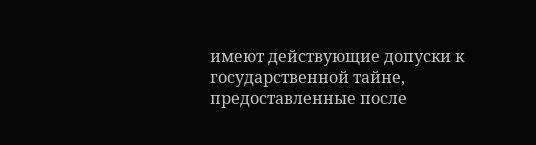имеют действующие допуски к государственной тайне, предоставленные после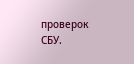проверок СБУ.